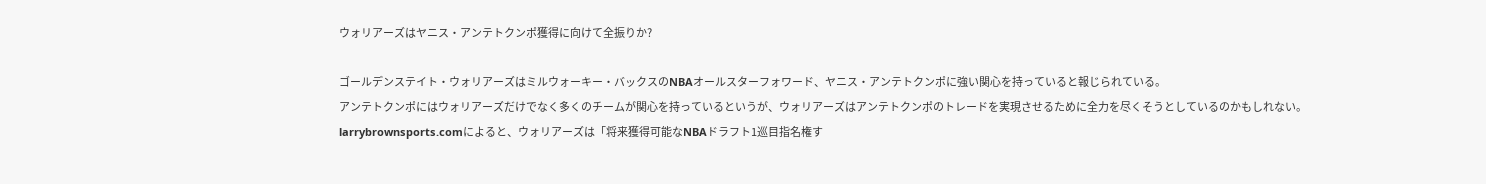ウォリアーズはヤニス・アンテトクンポ獲得に向けて全振りか?

ゴールデンステイト・ウォリアーズはミルウォーキー・バックスのNBAオールスターフォワード、ヤニス・アンテトクンポに強い関心を持っていると報じられている。
アンテトクンポにはウォリアーズだけでなく多くのチームが関心を持っているというが、ウォリアーズはアンテトクンポのトレードを実現させるために全力を尽くそうとしているのかもしれない。
larrybrownsports.comによると、ウォリアーズは「将来獲得可能なNBAドラフト1巡目指名権す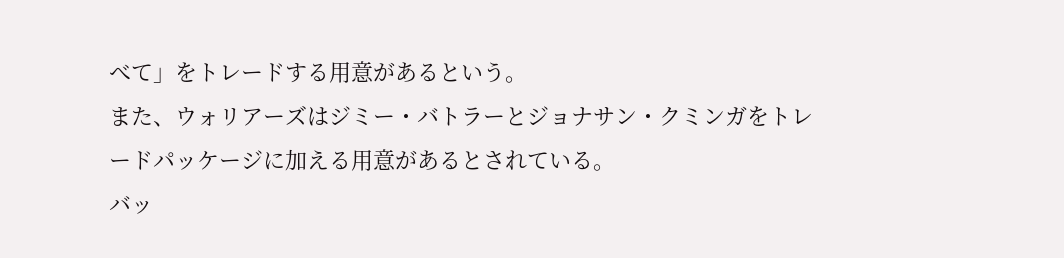べて」をトレードする用意があるという。
また、ウォリアーズはジミー・バトラーとジョナサン・クミンガをトレードパッケージに加える用意があるとされている。
バッ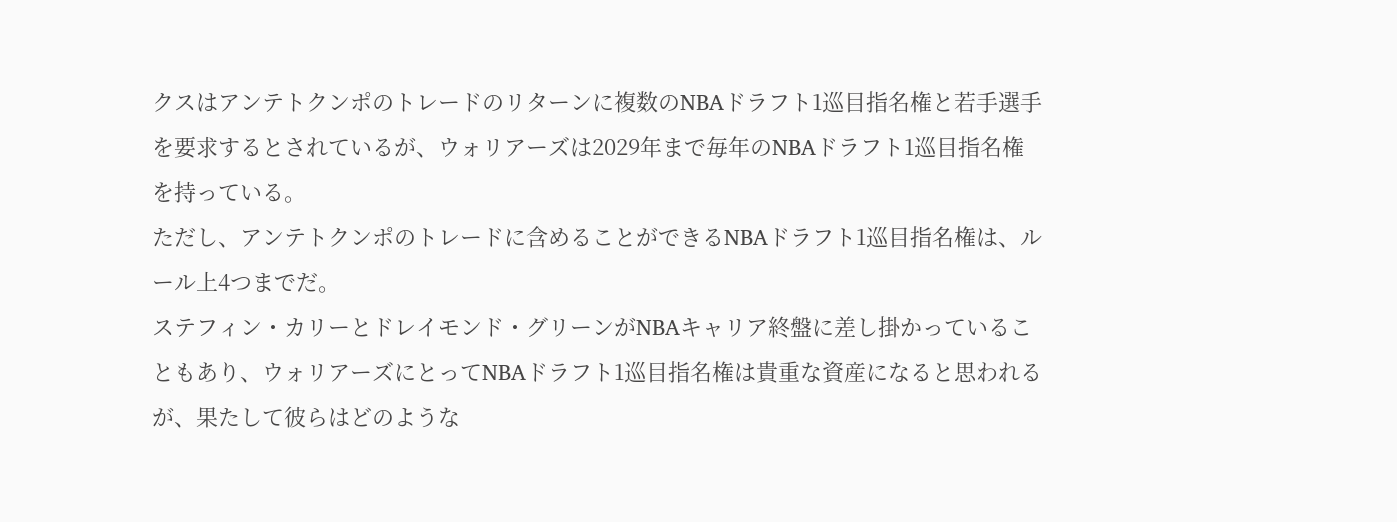クスはアンテトクンポのトレードのリターンに複数のNBAドラフト1巡目指名権と若手選手を要求するとされているが、ウォリアーズは2029年まで毎年のNBAドラフト1巡目指名権を持っている。
ただし、アンテトクンポのトレードに含めることができるNBAドラフト1巡目指名権は、ルール上4つまでだ。
ステフィン・カリーとドレイモンド・グリーンがNBAキャリア終盤に差し掛かっていることもあり、ウォリアーズにとってNBAドラフト1巡目指名権は貴重な資産になると思われるが、果たして彼らはどのような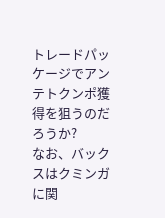トレードパッケージでアンテトクンポ獲得を狙うのだろうか?
なお、バックスはクミンガに関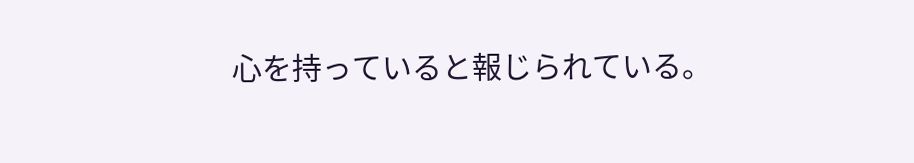心を持っていると報じられている。